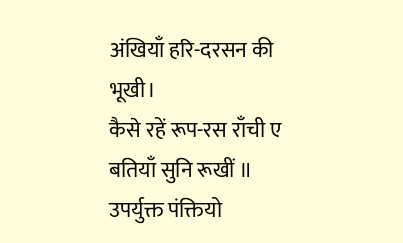अंखियाँ हरि-दरसन की भूखी।
कैसे रहें रूप-रस राँची ए बतियाँ सुनि रूखीं ॥
उपर्युक्त पंक्तियो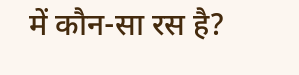में कौन-सा रस है?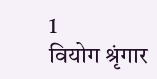1
वियोग श्रृंगार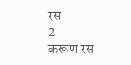रस
2
करूण रस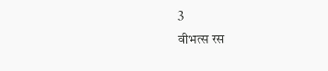3
वीभत्स रस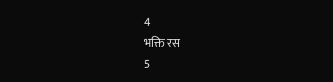4
भक्ति रस
5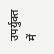उपर्युक्त में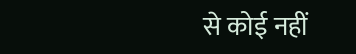से कोई नहीं